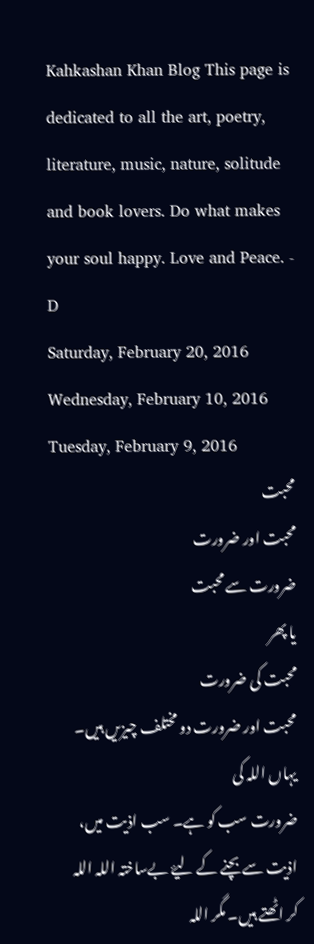Kahkashan Khan Blog This page is dedicated to all the art, poetry, literature, music, nature, solitude and book lovers. Do what makes your soul happy. Love and Peace. - D
Saturday, February 20, 2016
Wednesday, February 10, 2016
Tuesday, February 9, 2016
محبت
محبت اور ضرورت
ضرورت سے محبت
یا پھر
محبت کی ضرورت
محبت اور ضرورت دو مختلف چیزیں ہیں۔ یہاں اللہ کی
ضرورت سب کو ہے۔ سب اذیت میں، اذیت سے بچنے کے لیۓ بےساختہ اللہ اللہ کر اٹھتے ہیں۔ مگر اللہ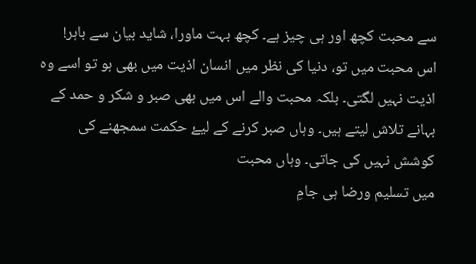سے محبت کچھ اور ہی چیز ہے۔ کچھ بہت ماورا، شاید بیان سے باہر!
اس محبت میں تو، دنیا کی نظر میں انسان اذیت میں بھی ہو تو اسے وہ اذیت نہیں لگتی۔ بلکہ محبت والے اس میں بھی صبر و شکر و حمد کے بہانے تلاش لیتے ہیں۔ وہاں صبر کرنے کے لیۓ حکمت سمجھنے کی کوشش نہیں کی جاتی۔ وہاں محبت
میں تسلیم ورضا ہی جامِ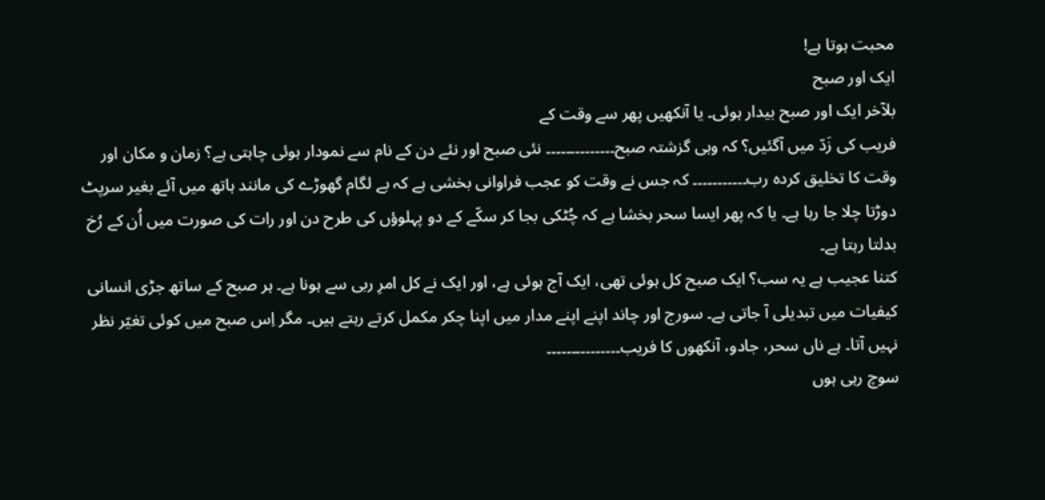محبت ہوتا ہے!
ایک اور صبح
بلآخر ایک اور صبح بیدار ہوئی۔ یا آنکھیں پھر سے وقت کے
فریب کی زَدّ میں آگئیں؟ کہ وہی گزشتہ صبح۔۔۔۔۔۔۔۔۔۔۔۔۔۔ نئی صبح اور نئے دن کے نام سے نمودار ہوئی چاہتی ہے؟ زمان و مکان اور وقت کا تخلیق کردہ رب۔۔۔۔۔۔۔۔۔۔۔ کہ جس نے وقت کو عجب فراوانی بخشی ہے کہ بے لگام گھوڑے کی مانند ہاتھ میں آئے بغیر سرپٹ دوڑتا چلا جا رہا ہے۔ یا کہ پھر ایسا سحر بخشا ہے کہ چُٹکی بجا کر سکّے کے دو پہلوؤں کی طرح دن اور رات کی صورت میں اُن کے رُخ بدلتا رہتا ہے۔
کتنا عجیب ہے یہ سب؟ ایک صبح کل ہوئی تھی، ایک آج ہوئی ہے، اور ایک نے کل امرِ ربی سے ہونا ہے۔ ہر صبح کے ساتھ جڑی انسانی کیفیات میں تبدیلی آ جاتی ہے۔ سورج اور چاند اپنے اپنے مدار میں اپنا چکر مکمل کرتے رہتے ہیں۔ مگر اِس صبح میں کوئی تغیّر نظر نہیں آتا۔ ہے ناں سحر، جادو، آنکھوں کا فریب۔۔۔۔۔۔۔۔۔۔۔۔۔۔۔
سوچ رہی ہوں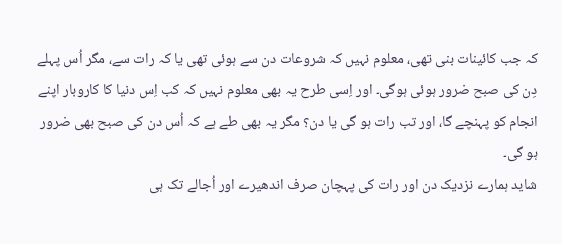کہ جب کائینات بنی تھی، معلوم نہیں کہ شروعات دن سے ہوئی تھی یا کہ رات سے، مگر اُس پہلے دِن کی صبح ضرور ہوئی ہوگی۔ اور اِسی طرح یہ بھی معلوم نہیں کہ کب اِس دنیا کا کاروبار اپنے انجام کو پہنچے گا، اور تب رات ہو گی یا دن؟ مگر یہ بھی طے ہے کہ اُس دن کی صبح بھی ضرور ہو گی۔
شاید ہمارے نزدیک دن اور رات کی پہچان صرف اندھیرے اور اُجالے تک ہی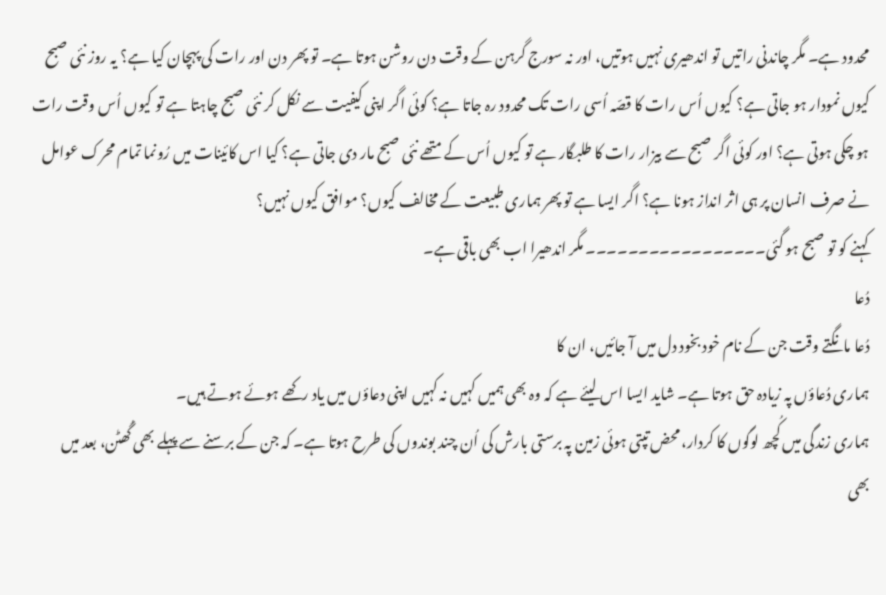محدود ہے۔ مگر چاندنی راتیں تو اندھیری نہیں ہوتیں، اور نہ سورج گرہن کے وقت دن روشن ہوتا ہے۔ تو پھر دن اور رات کی پہچان کیا ہے؟ یہ روز نئی صبح کیوں نمودار ہو جاتی ہے؟ کیوں اُس رات کا قصّہ اُسی رات تک محدود رہ جاتا ہے؟ کوئی اگر اپنی کیفیت سے نکل کر نئی صبح چاہتا ہے تو کیوں اُس وقت رات ہو چکی ہوتی ہے؟ اور کوئی اگر صبح سے بیزار رات کا طلبگار ہے تو کیوں اُس کے متھے نئی صبح مار دی جاتی ہے؟ کیا اس کائینات میں رُونما تمام محرک عوامل نے صرف انسان پر ہی اثر انداز ہونا ہے؟ اگر ایسا ہے تو پھر ہماری طبیعت کے مخالف کیوں؟ موافق کیوں نہیں؟
کہنے کو تو صبح ہو گئی۔۔۔۔۔۔۔۔۔۔۔۔۔۔۔۔۔ مگر اندھیرا اب بھی باقی ہے۔
دُعا
دُعا مانگتے وقت جن کے نام خود بخود دل میں آ جائیں، ان کا
ہماری دُعاؤں پہ زیادہ حق ہوتا ہے۔ شاید ایسا اس لیئے ہے کہ وہ بھی ہمیں کہیں نہ کہیں اپنی دعاؤں میں یاد رکھے ہوئے ہوتے ہیں۔
ہماری زندگی میں کُچھ لوگوں کا کردار، محض تپتی ہوئی زمین پہ برستی بارش کی اُن چند بوندوں کی طرح ہوتا ہے۔ کہ جن کے برسنے سے پہلے بھی گُھٹن، بعد میں بھی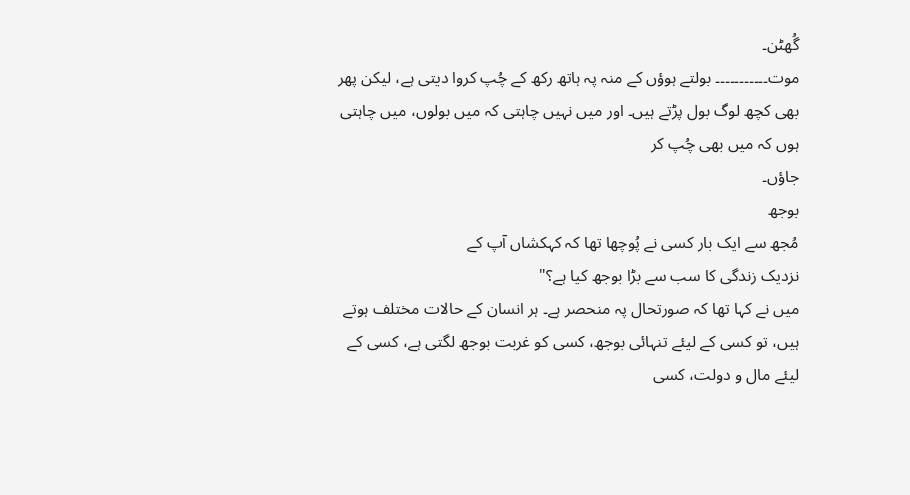گُھٹن۔
موت۔۔۔۔۔۔۔۔۔۔۔ بولتے ہوؤں کے منہ پہ ہاتھ رکھ کے چُپ کروا دیتی ہے، لیکن پھر بھی کچھ لوگ بول پڑتے ہیں۔ اور میں نہیں چاہتی کہ میں بولوں، میں چاہتی ہوں کہ میں بھی چُپ کر
جاؤں۔
بوجھ
مُجھ سے ایک بار کسی نے پُوچھا تھا کہ کہکشاں آپ کے
نزدیک زندگی کا سب سے بڑا بوجھ کیا ہے؟"
میں نے کہا تھا کہ صورتحال پہ منحصر ہے۔ ہر انسان کے حالات مختلف ہوتے ہیں، تو کسی کے لیئے تنہائی بوجھ، کسی کو غربت بوجھ لگتی ہے، کسی کے لیئے مال و دولت، کسی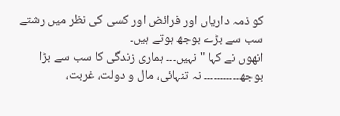کو ذمہ داریاں اور فرائض اور کسی کی نظر میں رشتے سب سے بڑے بوجھ ہوتے ہیں۔
انھوں نے کہا "نہیں۔۔۔ ہماری زندگی کا سب سے بڑا بوجھ۔۔۔۔۔۔۔۔۔۔۔ نہ تنہائی، مال و دولت، غربت،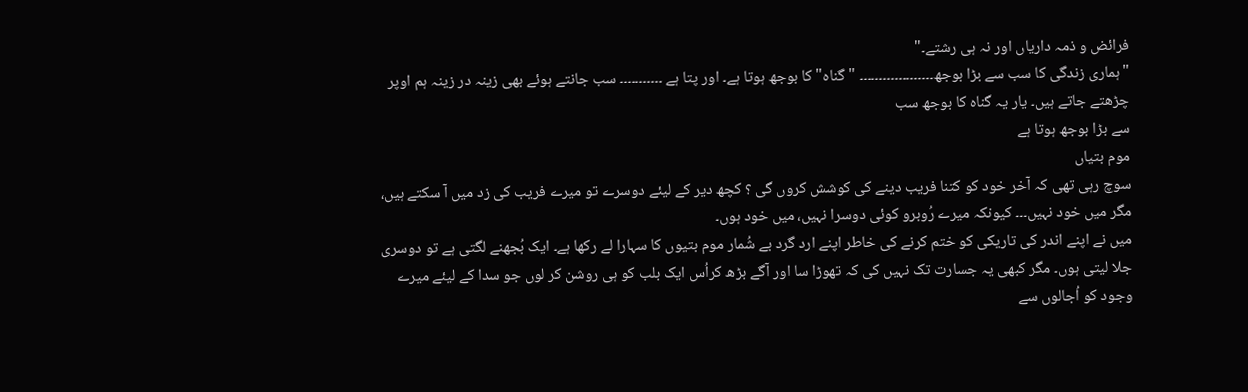فرائض و ذمہ داریاں اور نہ ہی رشتے۔"
"ہماری زندگی کا سب سے بڑا بوجھ۔۔۔۔۔۔۔۔۔۔۔۔۔۔۔۔۔۔۔ "گناہ" کا بوجھ ہوتا ہے۔ اور پتا ہے ۔۔۔۔۔۔۔۔۔۔۔ سب جانتے ہوئے بھی زینہ در زینہ ہم اوپر چڑھتے جاتے ہیں۔ یار یہ گناہ کا بوجھ سب
سے بڑا بوجھ ہوتا ہے
موم بتیاں
سوچ رہی تھی کہ آخر خود کو کتنا فریب دینے کی کوشش کروں گی ؟ کچھ دیر کے لیئے دوسرے تو میرے فریب کی زد میں آ سکتے ہیں، مگر میں خود نہیں۔۔۔ کیونکہ میرے رُوبرو کوئی دوسرا نہیں، میں خود ہوں۔
میں نے اپنے اندر کی تاریکی کو ختم کرنے کی خاطر اپنے ارد گرد بے شُمار موم بتیوں کا سہارا لے رکھا ہے۔ ایک بُجھنے لگتی ہے تو دوسری جلا لیتی ہوں۔ مگر کبھی یہ جسارت تک نہیں کی کہ تھوڑا سا اور آگے بڑھ کراُس ایک بلب کو ہی روشن کر لوں جو سدا کے لیئے میرے وجود کو اُجالوں سے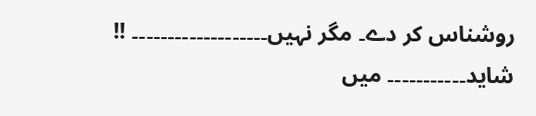روشناس کر دے۔ مگر نہیں۔۔۔۔۔۔۔۔۔۔۔۔۔۔۔۔۔۔۔ !!
شاید۔۔۔۔۔۔۔۔۔۔۔ میں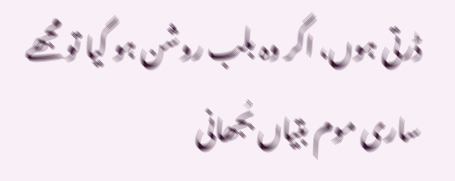ڈرتی ہوں، اگر وہ بلب روشن ہو گیا تو مجھے
ساری موم بتیاں بُجھانی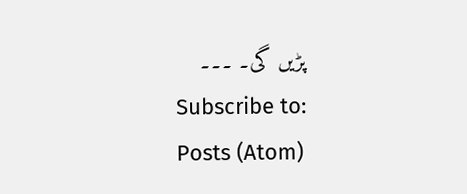پڑیں گی۔ ۔۔۔
Subscribe to:
Posts (Atom)